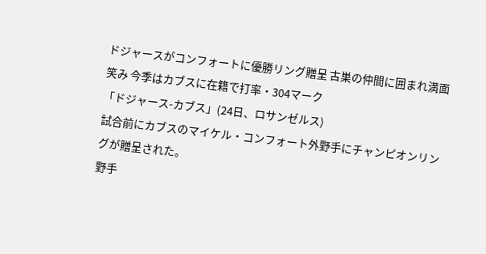ドジャースがコンフォートに優勝リング贈呈 古巣の仲間に囲まれ満面笑み 今季はカブスに在籍で打率・304マーク
「ドジャース-カブス」(24日、ロサンゼルス)
試合前にカブスのマイケル・コンフォート外野手にチャンピオンリングが贈呈された。
野手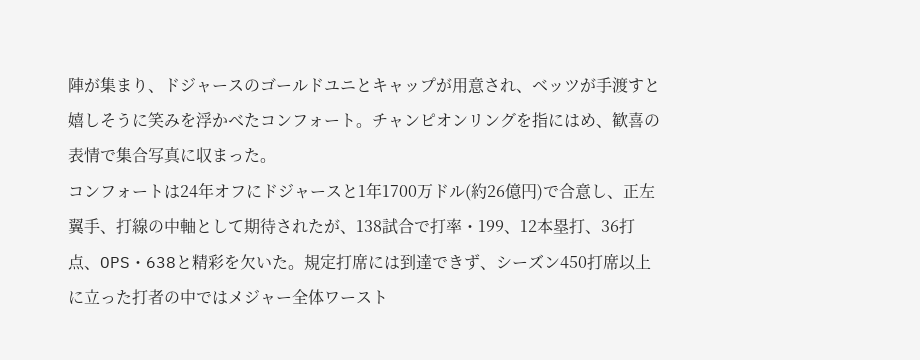陣が集まり、ドジャースのゴールドユニとキャップが用意され、ベッツが手渡すと嬉しそうに笑みを浮かべたコンフォート。チャンピオンリングを指にはめ、歓喜の表情で集合写真に収まった。
コンフォートは24年オフにドジャースと1年1700万ドル(約26億円)で合意し、正左翼手、打線の中軸として期待されたが、138試合で打率・199、12本塁打、36打点、OPS・638と精彩を欠いた。規定打席には到達できず、シーズン450打席以上に立った打者の中ではメジャー全体ワースト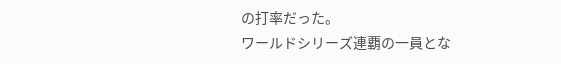の打率だった。
ワールドシリーズ連覇の一員とな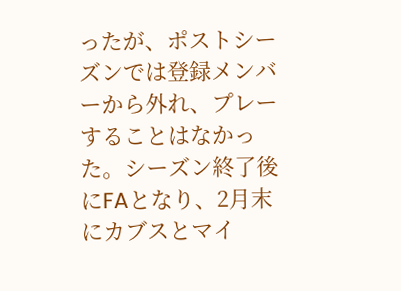ったが、ポストシーズンでは登録メンバーから外れ、プレーすることはなかった。シーズン終了後にFAとなり、2月末にカブスとマイ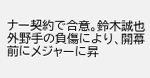ナー契約で合意。鈴木誠也外野手の負傷により、開幕前にメジャーに昇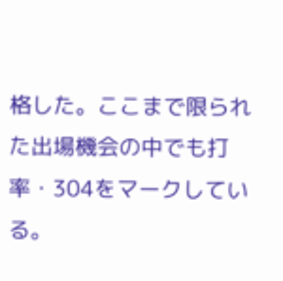格した。ここまで限られた出場機会の中でも打率・304をマークしている。